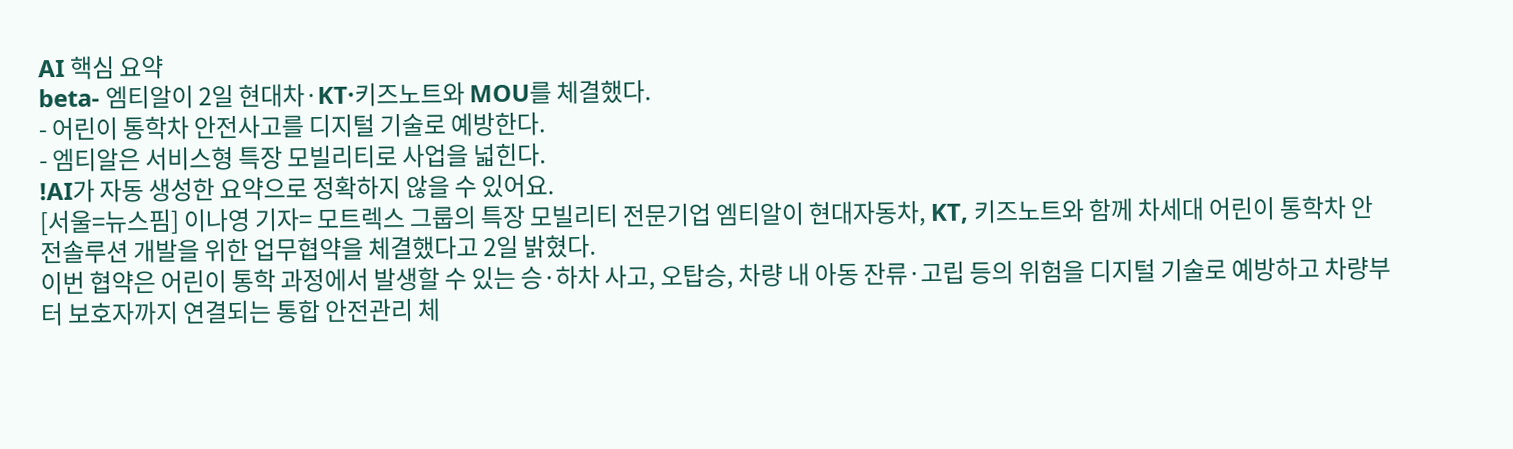AI 핵심 요약
beta- 엠티알이 2일 현대차·KT·키즈노트와 MOU를 체결했다.
- 어린이 통학차 안전사고를 디지털 기술로 예방한다.
- 엠티알은 서비스형 특장 모빌리티로 사업을 넓힌다.
!AI가 자동 생성한 요약으로 정확하지 않을 수 있어요.
[서울=뉴스핌] 이나영 기자= 모트렉스 그룹의 특장 모빌리티 전문기업 엠티알이 현대자동차, KT, 키즈노트와 함께 차세대 어린이 통학차 안전솔루션 개발을 위한 업무협약을 체결했다고 2일 밝혔다.
이번 협약은 어린이 통학 과정에서 발생할 수 있는 승·하차 사고, 오탑승, 차량 내 아동 잔류·고립 등의 위험을 디지털 기술로 예방하고 차량부터 보호자까지 연결되는 통합 안전관리 체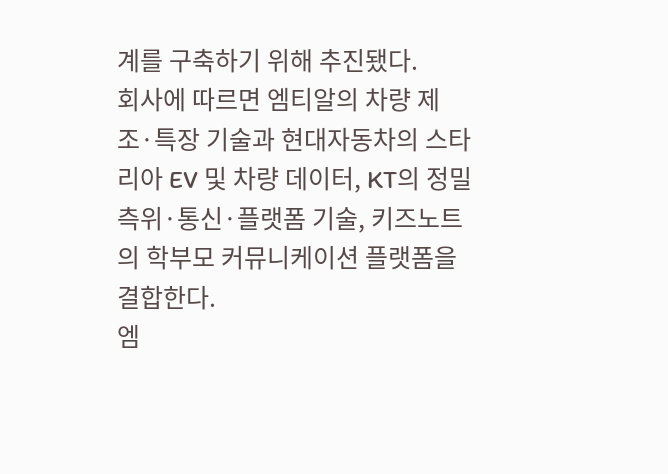계를 구축하기 위해 추진됐다.
회사에 따르면 엠티알의 차량 제조·특장 기술과 현대자동차의 스타리아 EV 및 차량 데이터, KT의 정밀측위·통신·플랫폼 기술, 키즈노트의 학부모 커뮤니케이션 플랫폼을 결합한다.
엠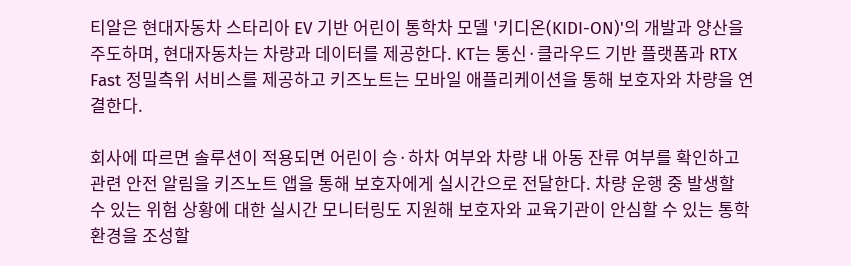티알은 현대자동차 스타리아 EV 기반 어린이 통학차 모델 '키디온(KIDI-ON)'의 개발과 양산을 주도하며, 현대자동차는 차량과 데이터를 제공한다. KT는 통신·클라우드 기반 플랫폼과 RTX Fast 정밀측위 서비스를 제공하고 키즈노트는 모바일 애플리케이션을 통해 보호자와 차량을 연결한다.

회사에 따르면 솔루션이 적용되면 어린이 승·하차 여부와 차량 내 아동 잔류 여부를 확인하고 관련 안전 알림을 키즈노트 앱을 통해 보호자에게 실시간으로 전달한다. 차량 운행 중 발생할 수 있는 위험 상황에 대한 실시간 모니터링도 지원해 보호자와 교육기관이 안심할 수 있는 통학 환경을 조성할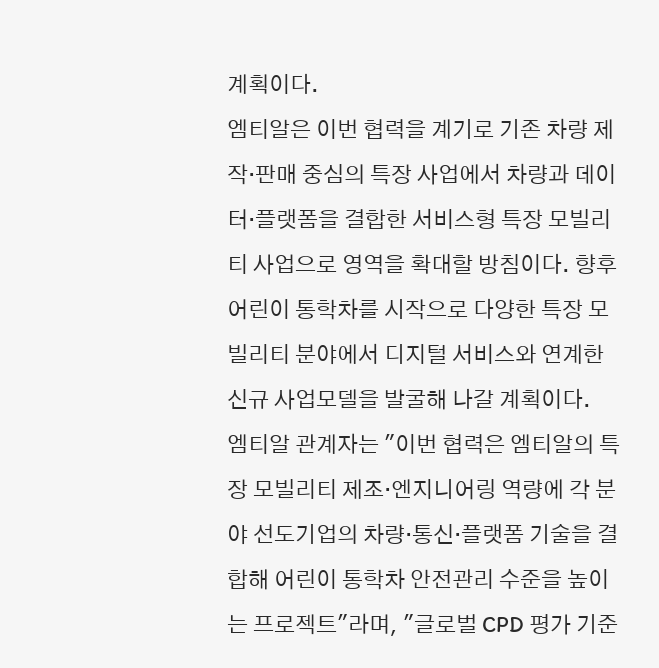계획이다.
엠티알은 이번 협력을 계기로 기존 차량 제작·판매 중심의 특장 사업에서 차량과 데이터·플랫폼을 결합한 서비스형 특장 모빌리티 사업으로 영역을 확대할 방침이다. 향후 어린이 통학차를 시작으로 다양한 특장 모빌리티 분야에서 디지털 서비스와 연계한 신규 사업모델을 발굴해 나갈 계획이다.
엠티알 관계자는 "이번 협력은 엠티알의 특장 모빌리티 제조·엔지니어링 역량에 각 분야 선도기업의 차량·통신·플랫폼 기술을 결합해 어린이 통학차 안전관리 수준을 높이는 프로젝트"라며, "글로벌 CPD 평가 기준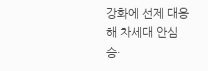강화에 선제 대응해 차세대 안심 승·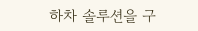하차 솔루션을 구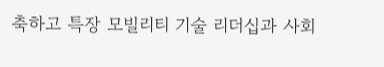축하고 특장 모빌리티 기술 리더십과 사회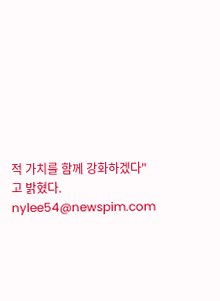적 가치를 함께 강화하겠다"고 밝혔다.
nylee54@newspim.com